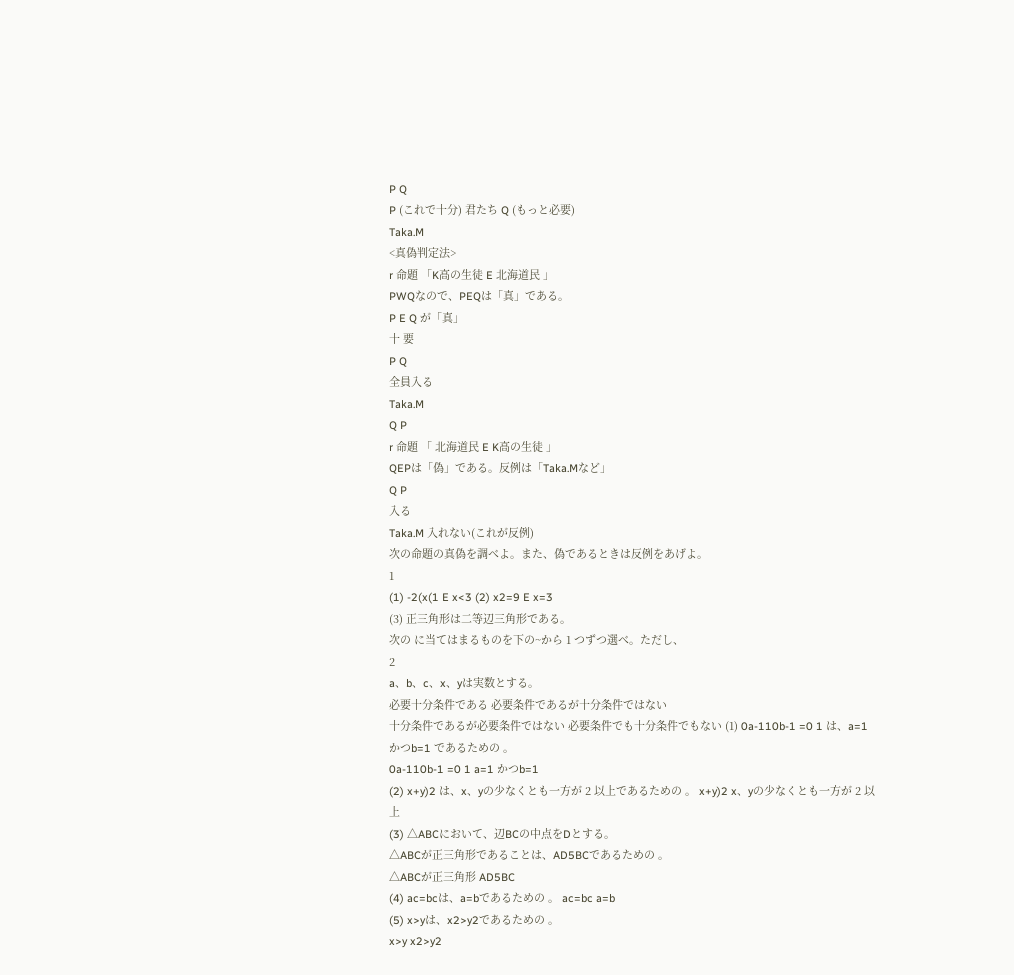P Q
P (これで十分) 君たち Q (もっと必要)
Taka.M
<真偽判定法>
r 命題 「K高の生徒 E 北海道民 」
PWQなので、PEQは「真」である。
P E Q が「真」
十 要
P Q
全員入る
Taka.M
Q P
r 命題 「 北海道民 E K高の生徒 」
QEPは「偽」である。反例は「Taka.Mなど」
Q P
入る
Taka.M 入れない(これが反例)
次の命題の真偽を調べよ。また、偽であるときは反例をあげよ。
1
(1) -2(x(1 E x<3 (2) x2=9 E x=3
(3) 正三角形は二等辺三角形である。
次の に当てはまるものを下の~から 1 つずつ選べ。ただし、
2
a、b、c、x、yは実数とする。
必要十分条件である 必要条件であるが十分条件ではない
十分条件であるが必要条件ではない 必要条件でも十分条件でもない (1) 0a-110b-1 =0 1 は、a=1 かつb=1 であるための 。
0a-110b-1 =0 1 a=1 かつb=1
(2) x+y)2 は、x、yの少なくとも一方が 2 以上であるための 。 x+y)2 x、yの少なくとも一方が 2 以上
(3) △ABCにおいて、辺BCの中点をDとする。
△ABCが正三角形であることは、AD5BCであるための 。
△ABCが正三角形 AD5BC
(4) ac=bcは、a=bであるための 。 ac=bc a=b
(5) x>yは、x2>y2であるための 。
x>y x2>y2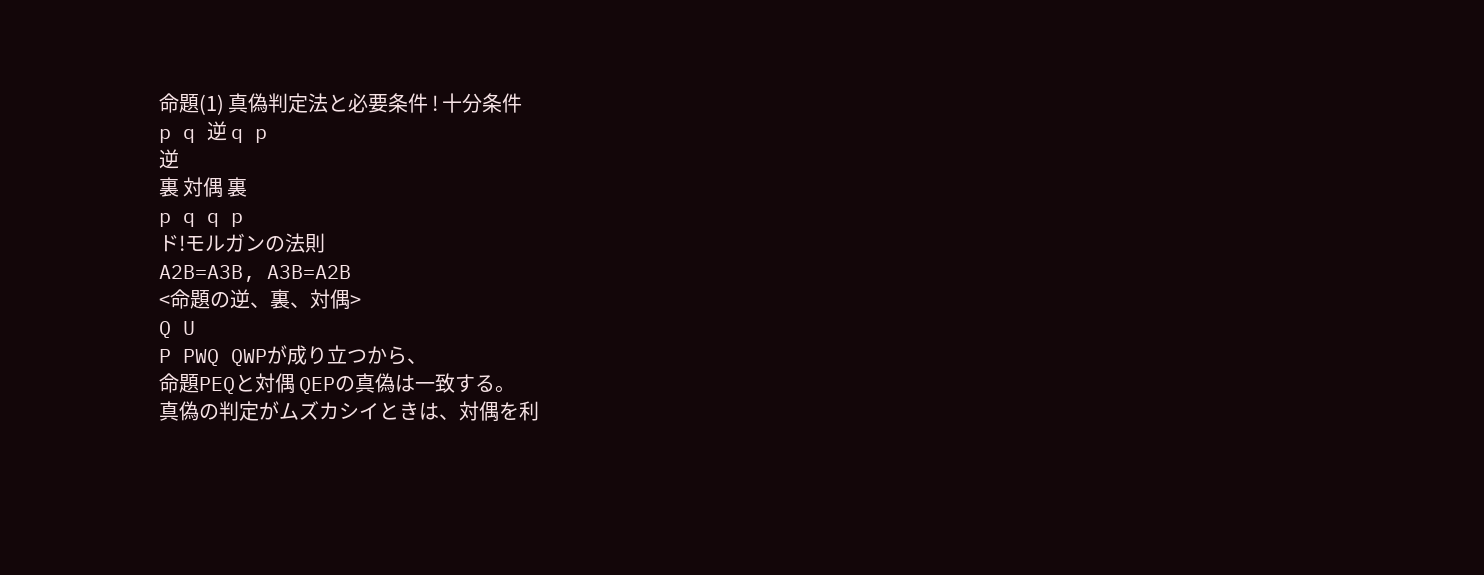命題(1) 真偽判定法と必要条件 ! 十分条件
p q 逆 q p
逆
裏 対偶 裏
p q q p
ド!モルガンの法則
A2B=A3B, A3B=A2B
<命題の逆、裏、対偶>
Q U
P PWQ QWPが成り立つから、
命題PEQと対偶 QEPの真偽は一致する。
真偽の判定がムズカシイときは、対偶を利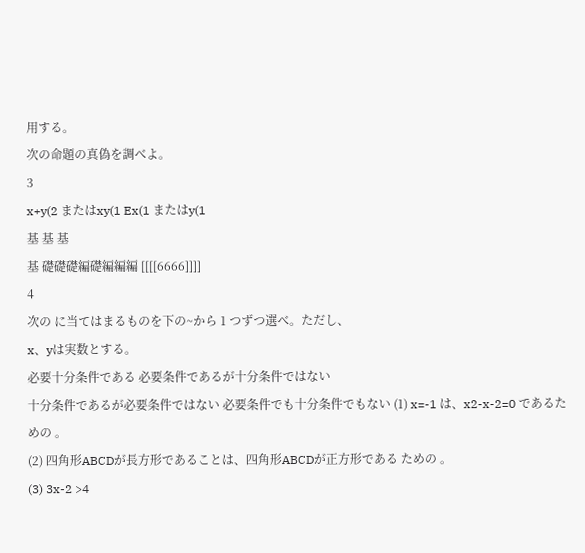用する。
次の命題の真偽を調べよ。
3
x+y(2 またはxy(1 Ex(1 またはy(1
基 基 基
基 礎礎礎編礎編編編 [[[[6666]]]]
4
次の に当てはまるものを下の~から 1 つずつ選べ。ただし、
x、yは実数とする。
必要十分条件である 必要条件であるが十分条件ではない
十分条件であるが必要条件ではない 必要条件でも十分条件でもない (1) x=-1 は、x2-x-2=0 であるための 。
(2) 四角形ABCDが長方形であることは、四角形ABCDが正方形である ための 。
(3) 3x-2 >4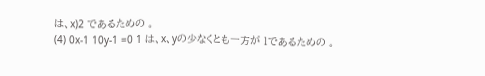は、x)2 であるための 。
(4) 0x-1 10y-1 =0 1 は、x、yの少なくとも一方が 1であるための 。